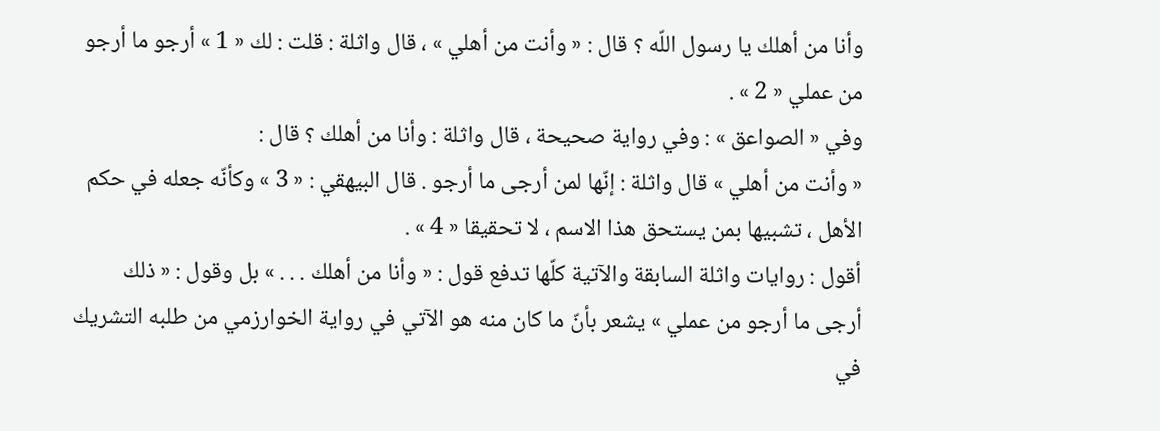وأنا من أهلك يا رسول اللّه ؟ قال : « وأنت من أهلي » ، قال واثلة : قلت : لك « 1 » أرجو ما أرجو من عملي « 2 » .
وفي « الصواعق » : وفي رواية صحيحة ، قال واثلة : وأنا من أهلك ؟ قال :
« وأنت من أهلي » قال واثلة : إنّها لمن أرجى ما أرجو . قال البيهقي : « 3 » وكأنّه جعله في حكم الأهل ، تشبيها بمن يستحق هذا الاسم ، لا تحقيقا « 4 » .
أقول : روايات واثلة السابقة والآتية كلّها تدفع قول : « وأنا من أهلك . . . » بل وقول : « ذلك أرجى ما أرجو من عملي » يشعر بأنّ ما كان منه هو الآتي في رواية الخوارزمي من طلبه التشريك في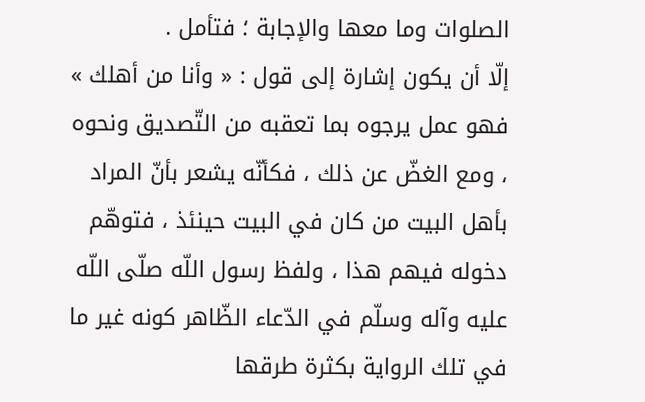الصلوات وما معها والإجابة ؛ فتأمل .
إلّا أن يكون إشارة إلى قول : « وأنا من أهلك » فهو عمل يرجوه بما تعقبه من التّصديق ونحوه ، ومع الغضّ عن ذلك ، فكأنّه يشعر بأنّ المراد بأهل البيت من كان في البيت حينئذ ، فتوهّم دخوله فيهم هذا ، ولفظ رسول اللّه صلّى اللّه عليه وآله وسلّم في الدّعاء الظّاهر كونه غير ما في تلك الرواية بكثرة طرقها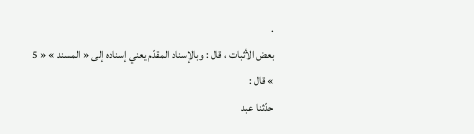.
بعض الأثبات ، قال : وبالإسناد المقدّم يعني إسناده إلى « المسند » « 5 » قال :
حدّثنا عبد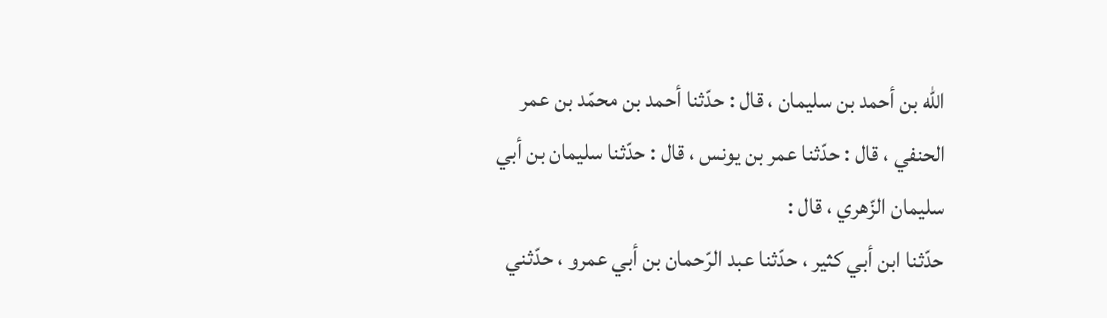اللّه بن أحمد بن سليمان ، قال : حدّثنا أحمد بن محمّد بن عمر الحنفي ، قال : حدّثنا عمر بن يونس ، قال : حدّثنا سليمان بن أبي سليمان الزّهري ، قال :
حدّثنا ابن أبي كثير ، حدّثنا عبد الرّحمان بن أبي عمرو ، حدّثني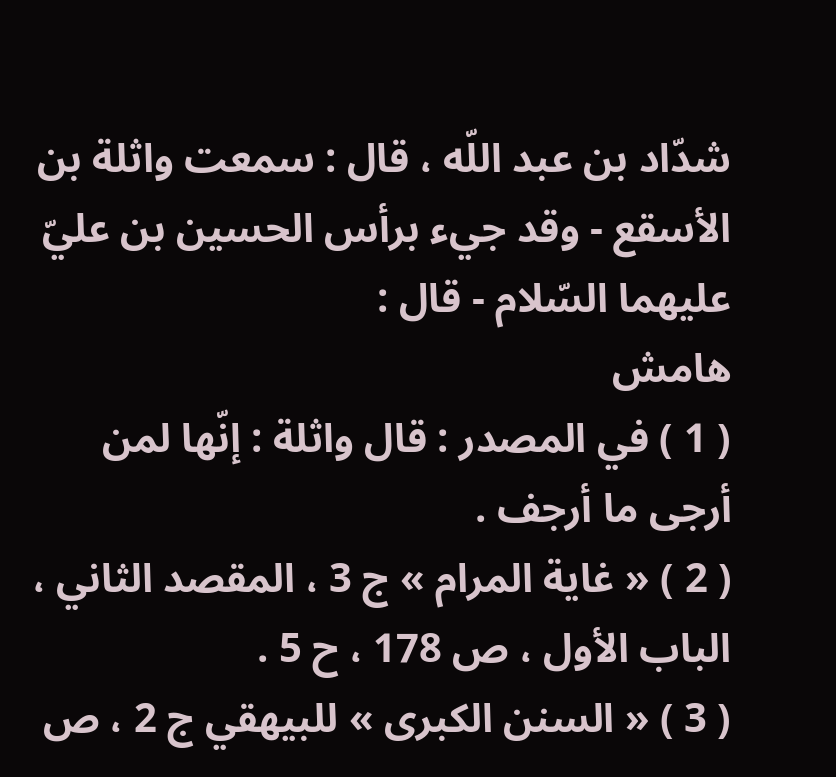شدّاد بن عبد اللّه ، قال : سمعت واثلة بن الأسقع - وقد جيء برأس الحسين بن عليّ عليهما السّلام - قال :
هامش
( 1 ) في المصدر : قال واثلة : إنّها لمن أرجى ما أرجف .
( 2 ) « غاية المرام » ج 3 ، المقصد الثاني ، الباب الأول ، ص 178 ، ح 5 .
( 3 ) « السنن الكبرى » للبيهقي ج 2 ، ص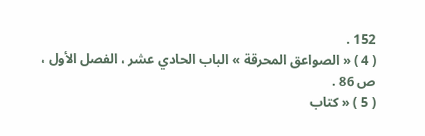152 .
( 4 ) « الصواعق المحرقة » الباب الحادي عشر ، الفصل الأول ، ص 86 .
( 5 ) « كتاب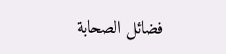فضائل الصحابة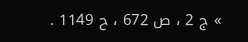» ج 2 ، ص 672 ، ح 1149 .